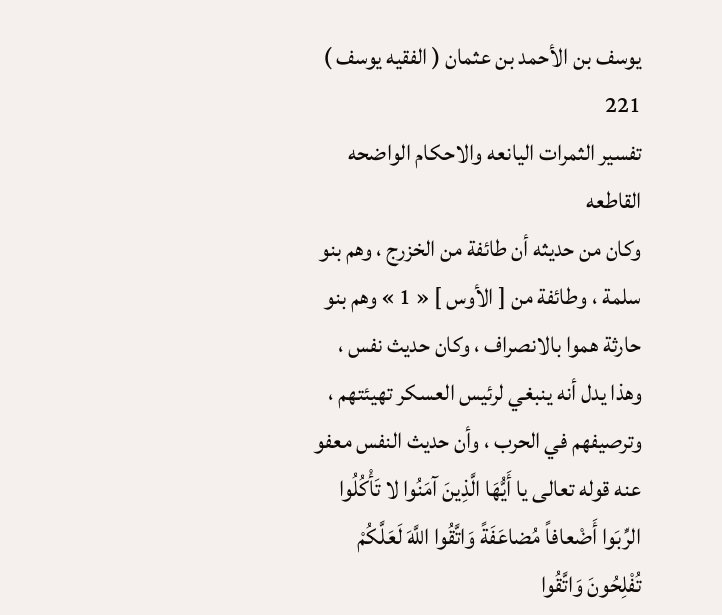يوسف بن الأحمد بن عثمان ( الفقيه يوسف )
221
تفسير الثمرات اليانعه والاحكام الواضحه القاطعه
وكان من حديثه أن طائفة من الخزرج ، وهم بنو سلمة ، وطائفة من [ الأوس ] « 1 » وهم بنو حارثة هموا بالانصراف ، وكان حديث نفس ، وهذا يدل أنه ينبغي لرئيس العسكر تهيئتهم ، وترصيفهم في الحرب ، وأن حديث النفس معفو عنه قوله تعالى يا أَيُّهَا الَّذِينَ آمَنُوا لا تَأْكُلُوا الرِّبَوا أَضْعافاً مُضاعَفَةً وَاتَّقُوا اللَّهَ لَعَلَّكُمْ تُفْلِحُونَ وَاتَّقُوا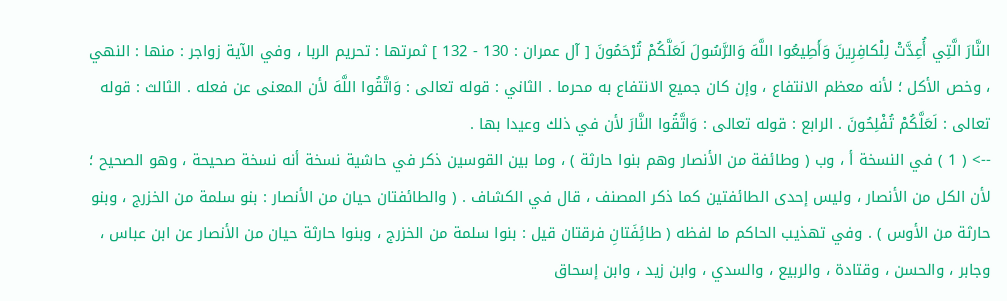النَّارَ الَّتِي أُعِدَّتْ لِلْكافِرِينَ وَأَطِيعُوا اللَّهَ وَالرَّسُولَ لَعَلَّكُمْ تُرْحَمُونَ [ آل عمران : 130 - 132 ] ثمرتها : تحريم الربا ، وفي الآية زواجر : منها : النهي ، وخص الأكل ؛ لأنه معظم الانتفاع ، وإن كان جميع الانتفاع به محرما . الثاني : قوله تعالى : وَاتَّقُوا اللَّهَ لأن المعنى عن فعله . الثالث : قوله تعالى : لَعَلَّكُمْ تُفْلِحُونَ . الرابع : قوله تعالى : وَاتَّقُوا النَّارَ لأن في ذلك وعيدا بها .
--> ( 1 ) في النسخة أ ، وب ( وطائفة من الأنصار وهم بنوا حارثة ) ، وما بين القوسين ذكر في حاشية نسخة أنه نسخة صحيحة ، وهو الصحيح ؛ لأن الكل من الأنصار ، وليس إحدى الطائفتين كما ذكر المصنف ، قال في الكشاف . ( والطائفتان حيان من الأنصار : بنو سلمة من الخزرج ، وبنو حارثة من الأوس ) . وفي تهذيب الحاكم ما لفظه ( طائِفَتانِ فرقتان قيل : بنوا سلمة من الخزرج ، وبنوا حارثة حيان من الأنصار عن ابن عباس ، وجابر ، والحسن ، وقتادة ، والربيع ، والسدي ، وابن زيد ، وابن إسحاق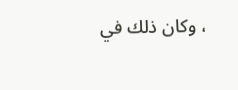، وكان ذلك في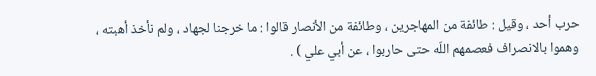حرب أحد ، وقيل : طائفة من المهاجرين ، وطائفة من الأنصار قالوا : ما خرجنا لجهاد ، ولم نأخذ أهبته ، وهموا بالانصراف فعصمهم اللّه حتى حاربوا ، عن أبي علي ) .